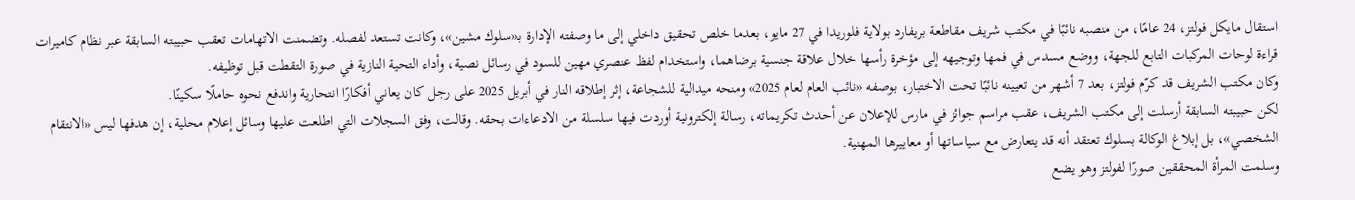استقال مايكل فولتز، 24 عامًا، من منصبه نائبًا في مكتب شريف مقاطعة بريفارد بولاية فلوريدا في 27 مايو، بعدما خلص تحقيق داخلي إلى ما وصفته الإدارة بـ«سلوك مشين»، وكانت تستعد لفصله. وتضمنت الاتهامات تعقب حبيبته السابقة عبر نظام كاميرات قراءة لوحات المركبات التابع للجهة، ووضع مسدس في فمها وتوجيهه إلى مؤخرة رأسها خلال علاقة جنسية برضاهما، واستخدام لفظ عنصري مهين للسود في رسائل نصية، وأداء التحية النازية في صورة التقطت قبل توظيفه.
وكان مكتب الشريف قد كرّم فولتز، بعد 7 أشهر من تعيينه نائبًا تحت الاختبار، بوصفه «نائب العام لعام 2025» ومنحه ميدالية للشجاعة، إثر إطلاقه النار في أبريل 2025 على رجل كان يعاني أفكارًا انتحارية واندفع نحوه حاملًا سكينًا.
لكن حبيبته السابقة أرسلت إلى مكتب الشريف، عقب مراسم جوائز في مارس للإعلان عن أحدث تكريماته، رسالة إلكترونية أوردت فيها سلسلة من الادعاءات بحقه. وقالت، وفق السجلات التي اطلعت عليها وسائل إعلام محلية، إن هدفها ليس «الانتقام الشخصي»، بل إبلاغ الوكالة بسلوك تعتقد أنه قد يتعارض مع سياساتها أو معاييرها المهنية.
وسلمت المرأة المحققين صورًا لفولتز وهو يضع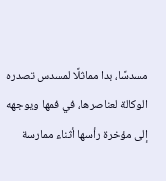مسدسًا، بدا مماثلًا لمسدس تصدره الوكالة لعناصرها، في فمها ويوجهه إلى مؤخرة رأسها أثناء ممارسة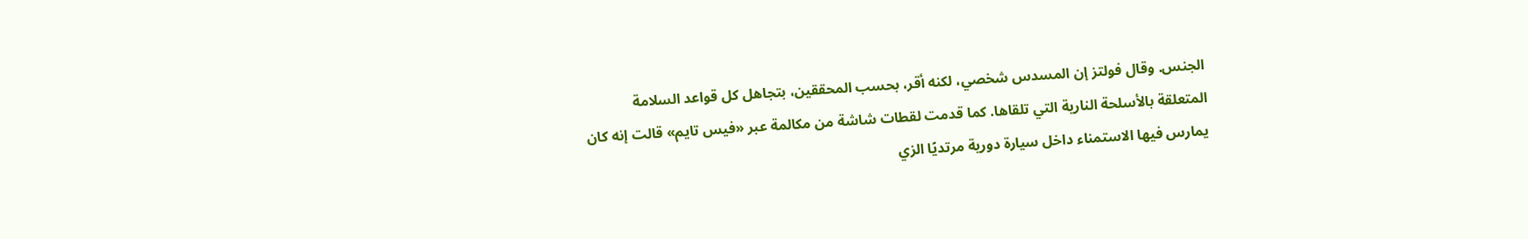الجنس. وقال فولتز إن المسدس شخصي، لكنه أقر، بحسب المحققين، بتجاهل كل قواعد السلامة المتعلقة بالأسلحة النارية التي تلقاها. كما قدمت لقطات شاشة من مكالمة عبر «فيس تايم» قالت إنه كان يمارس فيها الاستمناء داخل سيارة دورية مرتديًا الزي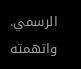الرسمي.
واتهمته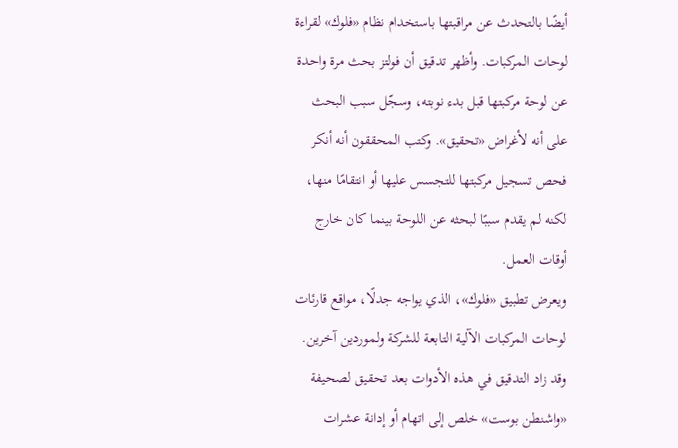أيضًا بالتحدث عن مراقبتها باستخدام نظام «فلوك» لقراءة لوحات المركبات. وأظهر تدقيق أن فولتز بحث مرة واحدة عن لوحة مركبتها قبل بدء نوبته، وسجّل سبب البحث على أنه لأغراض «تحقيق». وكتب المحققون أنه أنكر فحص تسجيل مركبتها للتجسس عليها أو انتقامًا منها، لكنه لم يقدم سببًا لبحثه عن اللوحة بينما كان خارج أوقات العمل.
ويعرض تطبيق «فلوك»، الذي يواجه جدلًا، مواقع قارئات لوحات المركبات الآلية التابعة للشركة ولموردين آخرين. وقد زاد التدقيق في هذه الأدوات بعد تحقيق لصحيفة «واشنطن بوست» خلص إلى اتهام أو إدانة عشرات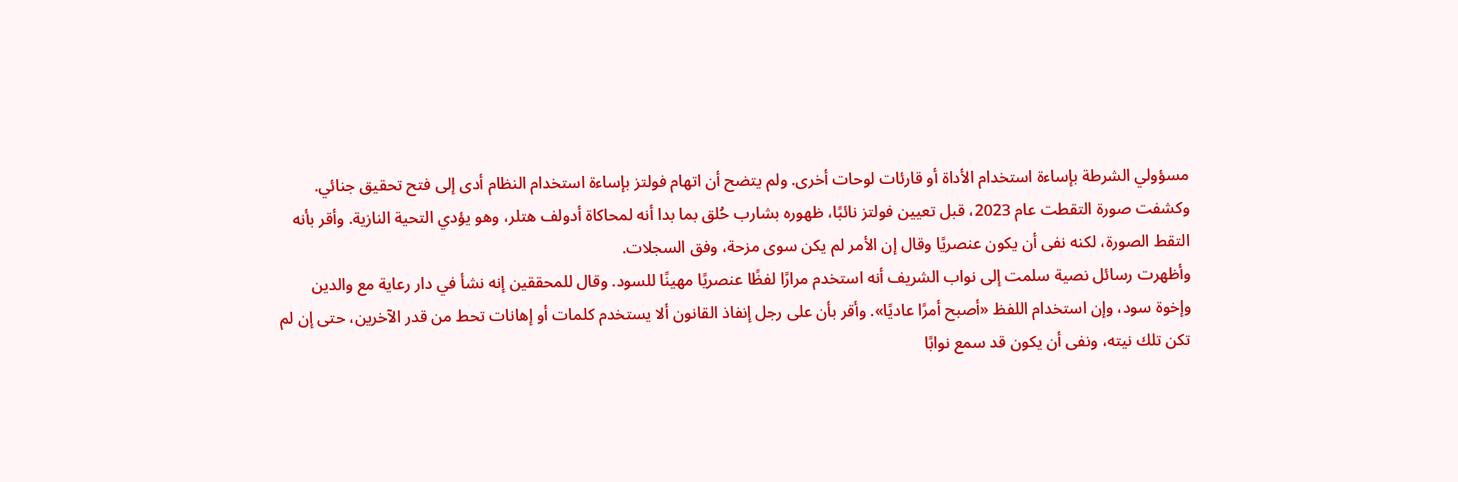مسؤولي الشرطة بإساءة استخدام الأداة أو قارئات لوحات أخرى. ولم يتضح أن اتهام فولتز بإساءة استخدام النظام أدى إلى فتح تحقيق جنائي.
وكشفت صورة التقطت عام 2023، قبل تعيين فولتز نائبًا، ظهوره بشارب حُلق بما بدا أنه لمحاكاة أدولف هتلر، وهو يؤدي التحية النازية. وأقر بأنه التقط الصورة، لكنه نفى أن يكون عنصريًا وقال إن الأمر لم يكن سوى مزحة، وفق السجلات.
وأظهرت رسائل نصية سلمت إلى نواب الشريف أنه استخدم مرارًا لفظًا عنصريًا مهينًا للسود. وقال للمحققين إنه نشأ في دار رعاية مع والدين وإخوة سود، وإن استخدام اللفظ «أصبح أمرًا عاديًا». وأقر بأن على رجل إنفاذ القانون ألا يستخدم كلمات أو إهانات تحط من قدر الآخرين، حتى إن لم تكن تلك نيته، ونفى أن يكون قد سمع نوابًا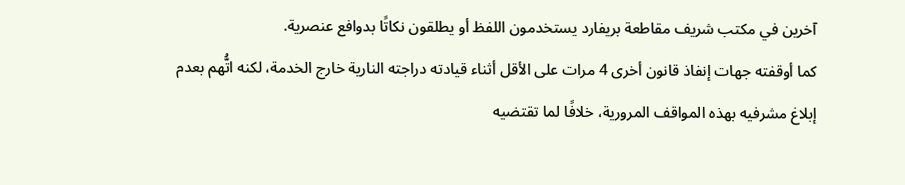آخرين في مكتب شريف مقاطعة بريفارد يستخدمون اللفظ أو يطلقون نكاتًا بدوافع عنصرية.
كما أوقفته جهات إنفاذ قانون أخرى 4 مرات على الأقل أثناء قيادته دراجته النارية خارج الخدمة، لكنه اتُّهم بعدم إبلاغ مشرفيه بهذه المواقف المرورية، خلافًا لما تقتضيه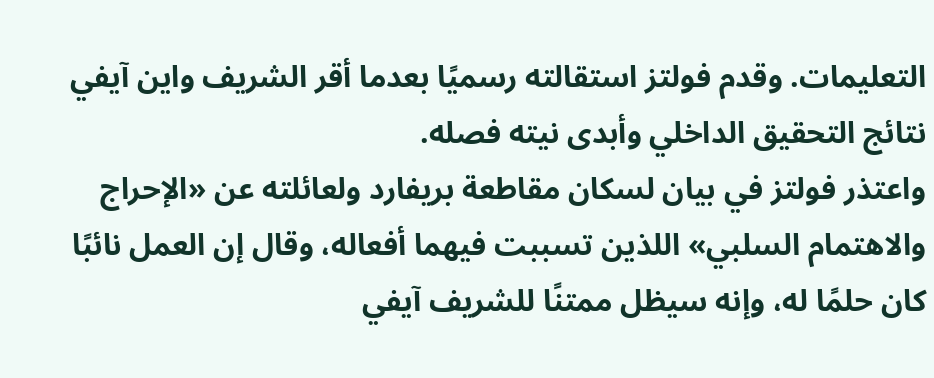التعليمات. وقدم فولتز استقالته رسميًا بعدما أقر الشريف واين آيفي نتائج التحقيق الداخلي وأبدى نيته فصله.
واعتذر فولتز في بيان لسكان مقاطعة بريفارد ولعائلته عن «الإحراج والاهتمام السلبي» اللذين تسببت فيهما أفعاله، وقال إن العمل نائبًا كان حلمًا له، وإنه سيظل ممتنًا للشريف آيفي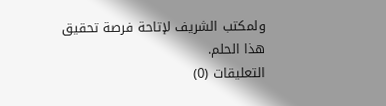ولمكتب الشريف لإتاحة فرصة تحقيق هذا الحلم.
التعليقات (0)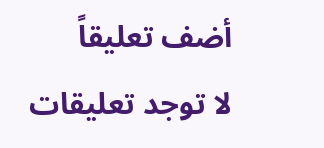أضف تعليقاً
لا توجد تعليقات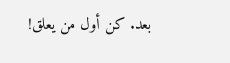بعد. كن أول من يعلق!